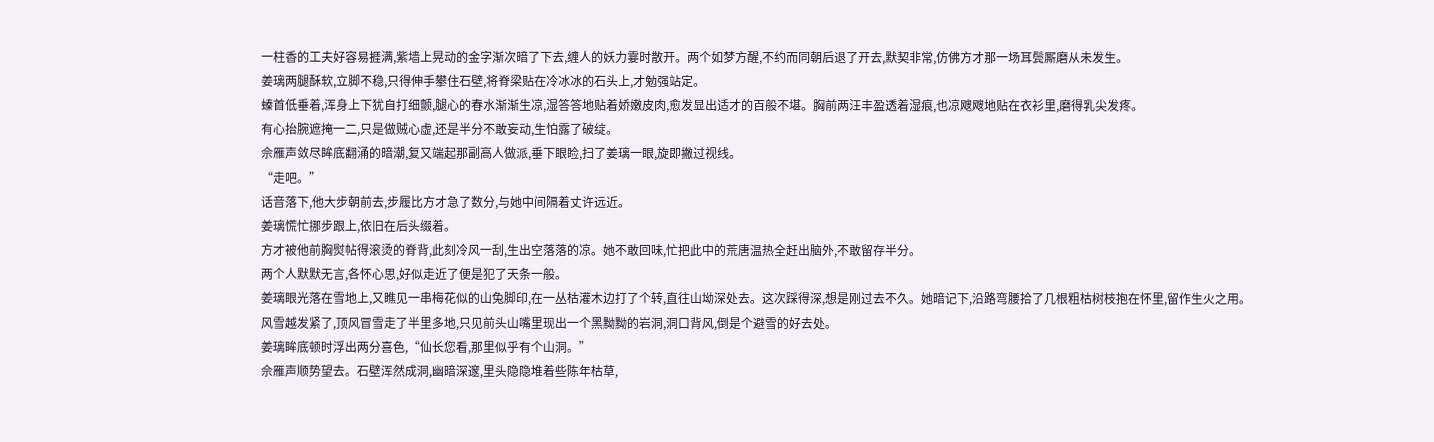一柱香的工夫好容易捱满,紫墙上晃动的金字渐次暗了下去,缠人的妖力霎时散开。两个如梦方醒,不约而同朝后退了开去,默契非常,仿佛方才那一场耳鬓厮磨从未发生。
姜璃两腿酥软,立脚不稳,只得伸手攀住石壁,将脊梁贴在冷冰冰的石头上,才勉强站定。
螓首低垂着,浑身上下犹自打细颤,腿心的春水渐渐生凉,湿答答地贴着娇嫩皮肉,愈发显出适才的百般不堪。胸前两汪丰盈透着湿痕,也凉飕飕地贴在衣衫里,磨得乳尖发疼。
有心抬腕遮掩一二,只是做贼心虚,还是半分不敢妄动,生怕露了破绽。
佘雁声敛尽眸底翻涌的暗潮,复又端起那副高人做派,垂下眼睑,扫了姜璃一眼,旋即撇过视线。
“走吧。”
话音落下,他大步朝前去,步履比方才急了数分,与她中间隔着丈许远近。
姜璃慌忙挪步跟上,依旧在后头缀着。
方才被他前胸熨帖得滚烫的脊背,此刻冷风一刮,生出空落落的凉。她不敢回味,忙把此中的荒唐温热全赶出脑外,不敢留存半分。
两个人默默无言,各怀心思,好似走近了便是犯了天条一般。
姜璃眼光落在雪地上,又瞧见一串梅花似的山兔脚印,在一丛枯灌木边打了个转,直往山坳深处去。这次踩得深,想是刚过去不久。她暗记下,沿路弯腰拾了几根粗枯树枝抱在怀里,留作生火之用。
风雪越发紧了,顶风冒雪走了半里多地,只见前头山嘴里现出一个黑黝黝的岩洞,洞口背风,倒是个避雪的好去处。
姜璃眸底顿时浮出两分喜色,“仙长您看,那里似乎有个山洞。”
佘雁声顺势望去。石壁浑然成洞,幽暗深邃,里头隐隐堆着些陈年枯草,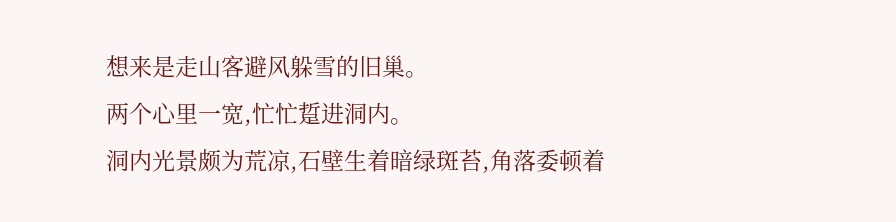想来是走山客避风躲雪的旧巢。
两个心里一宽,忙忙踅进洞内。
洞内光景颇为荒凉,石壁生着暗绿斑苔,角落委顿着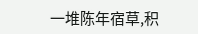一堆陈年宿草,积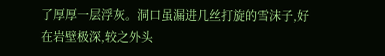了厚厚一层浮灰。洞口虽漏进几丝打旋的雪沫子,好在岩壁极深,较之外头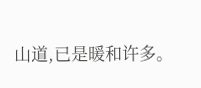山道,已是暖和许多。